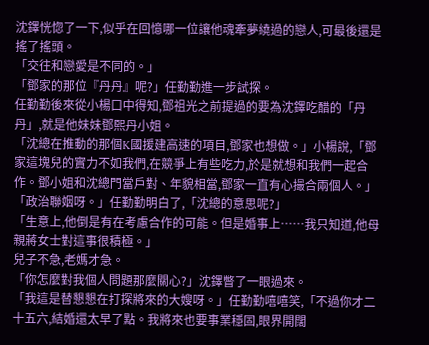沈鐸恍惚了一下,似乎在回憶哪一位讓他魂牽夢繞過的戀人,可最後還是搖了搖頭。
「交往和戀愛是不同的。」
「鄧家的那位『丹丹』呢?」任勤勤進一步試探。
任勤勤後來從小楊口中得知,鄧祖光之前提過的要為沈鐸吃醋的「丹丹」,就是他妹妹鄧熙丹小姐。
「沈總在推動的那個K國援建高速的項目,鄧家也想做。」小楊說,「鄧家這塊兒的實力不如我們,在競爭上有些吃力,於是就想和我們一起合作。鄧小姐和沈總門當戶對、年貌相當,鄧家一直有心撮合兩個人。」
「政治聯姻呀。」任勤勤明白了,「沈總的意思呢?」
「生意上,他倒是有在考慮合作的可能。但是婚事上……我只知道,他母親蔣女士對這事很積極。」
兒子不急,老媽才急。
「你怎麼對我個人問題那麼關心?」沈鐸瞥了一眼過來。
「我這是替懇懇在打探將來的大嫂呀。」任勤勤嘻嘻笑,「不過你才二十五六,結婚還太早了點。我將來也要事業穩固,眼界開闊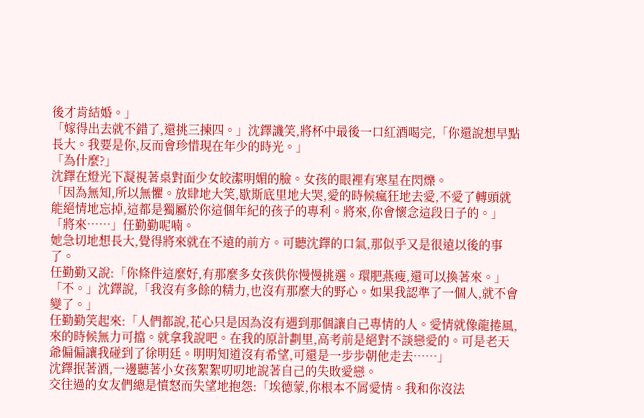後才肯結婚。」
「嫁得出去就不錯了,還挑三揀四。」沈鐸譏笑,將杯中最後一口紅酒喝完,「你還說想早點長大。我要是你,反而會珍惜現在年少的時光。」
「為什麼?」
沈鐸在燈光下凝視著桌對面少女皎潔明媚的臉。女孩的眼裡有寒星在閃爍。
「因為無知,所以無懼。放肆地大笑,歇斯底里地大哭,愛的時候瘋狂地去愛,不愛了轉頭就能絕情地忘掉,這都是獨屬於你這個年紀的孩子的專利。將來,你會懷念這段日子的。」
「將來……」任勤勤呢喃。
她急切地想長大,覺得將來就在不遠的前方。可聽沈鐸的口氣,那似乎又是很遠以後的事了。
任勤勤又說:「你條件這麼好,有那麼多女孩供你慢慢挑選。環肥燕瘦,還可以換著來。」
「不。」沈鐸說,「我沒有多餘的精力,也沒有那麼大的野心。如果我認準了一個人,就不會變了。」
任勤勤笑起來:「人們都說,花心只是因為沒有遇到那個讓自己專情的人。愛情就像龍捲風,來的時候無力可擋。就拿我說吧。在我的原計劃里,高考前是絕對不談戀愛的。可是老天爺偏偏讓我碰到了徐明廷。明明知道沒有希望,可還是一步步朝他走去……」
沈鐸抿著酒,一邊聽著小女孩絮絮叨叨地說著自己的失敗愛戀。
交往過的女友們總是憤怒而失望地抱怨:「埃德蒙,你根本不屑愛情。我和你沒法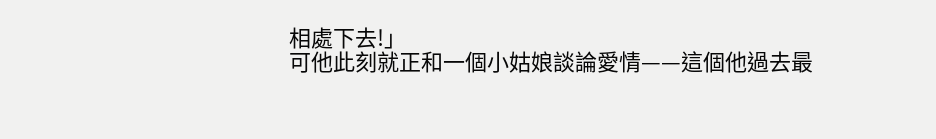相處下去!」
可他此刻就正和一個小姑娘談論愛情——這個他過去最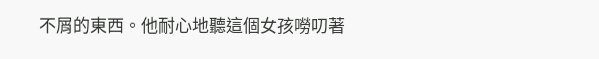不屑的東西。他耐心地聽這個女孩嘮叨著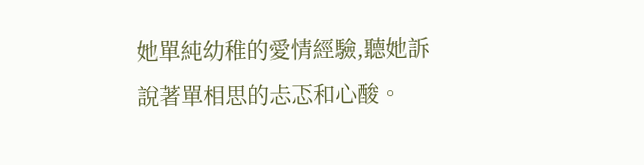她單純幼稚的愛情經驗,聽她訴說著單相思的忐忑和心酸。